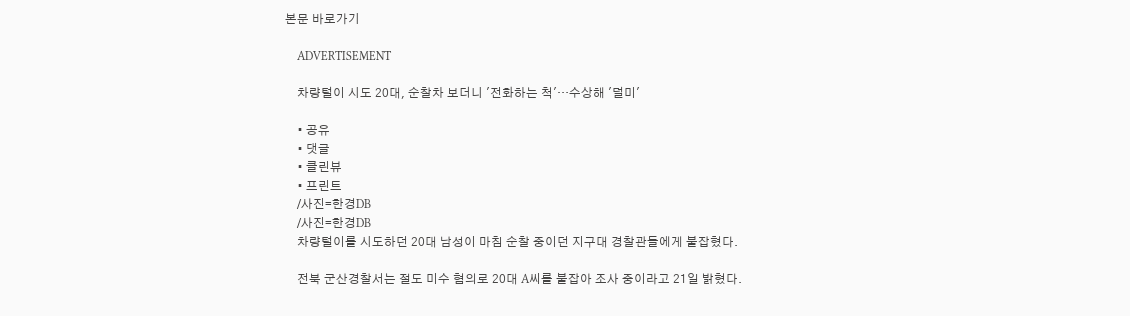본문 바로가기

    ADVERTISEMENT

    차량털이 시도 20대, 순찰차 보더니 '전화하는 척'…수상해 '덜미'

    • 공유
    • 댓글
    • 클린뷰
    • 프린트
    /사진=한경DB
    /사진=한경DB
    차량털이를 시도하던 20대 남성이 마침 순찰 중이던 지구대 경찰관들에게 붙잡혔다.

    전북 군산경찰서는 절도 미수 혐의로 20대 A씨를 붙잡아 조사 중이라고 21일 밝혔다.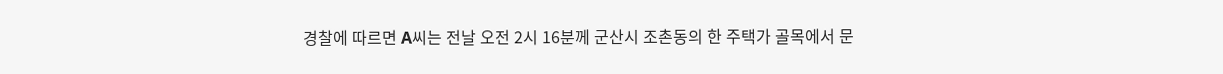경찰에 따르면 A씨는 전날 오전 2시 16분께 군산시 조촌동의 한 주택가 골목에서 문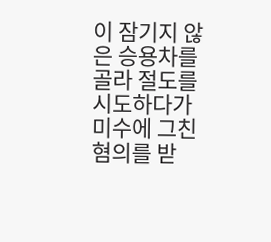이 잠기지 않은 승용차를 골라 절도를 시도하다가 미수에 그친 혐의를 받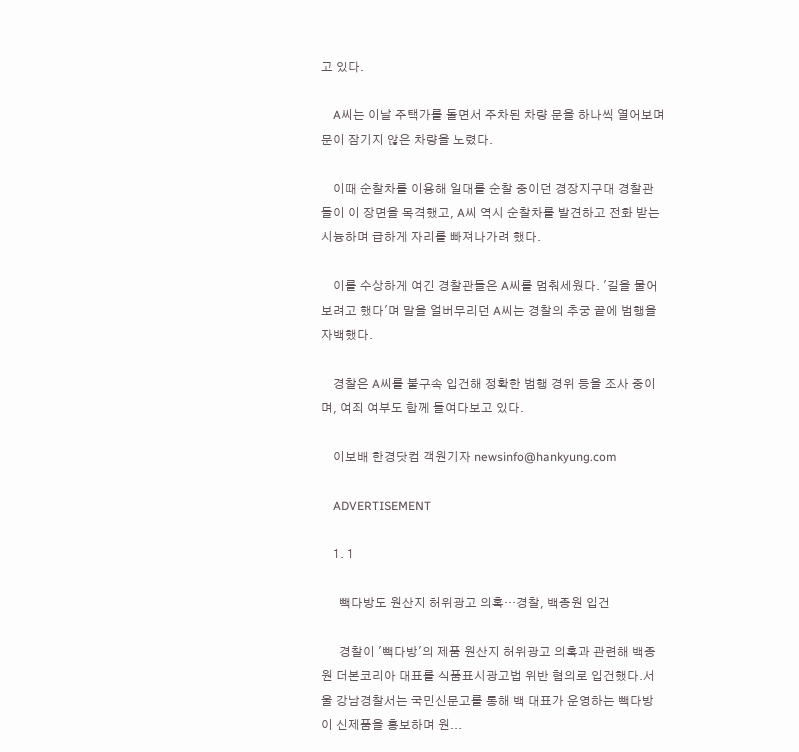고 있다.

    A씨는 이날 주택가를 돌면서 주차된 차량 문을 하나씩 열어보며 문이 잠기지 않은 차량을 노렸다.

    이때 순찰차를 이용해 일대를 순찰 중이던 경장지구대 경찰관들이 이 장면을 목격했고, A씨 역시 순찰차를 발견하고 전화 받는 시늉하며 급하게 자리를 빠져나가려 했다.

    이를 수상하게 여긴 경찰관들은 A씨를 멈춰세웠다. '길을 물어보려고 했다'며 말을 얼버무리던 A씨는 경찰의 추궁 끝에 범행을 자백했다.

    경찰은 A씨를 불구속 입건해 정확한 범행 경위 등을 조사 중이며, 여죄 여부도 함께 들여다보고 있다.

    이보배 한경닷컴 객원기자 newsinfo@hankyung.com

    ADVERTISEMENT

    1. 1

      빽다방도 원산지 허위광고 의혹…경찰, 백종원 입건

      경찰이 '빽다방'의 제품 원산지 허위광고 의혹과 관련해 백종원 더본코리아 대표를 식품표시광고법 위반 혐의로 입건했다.서울 강남경찰서는 국민신문고를 통해 백 대표가 운영하는 빽다방이 신제품을 홍보하며 원...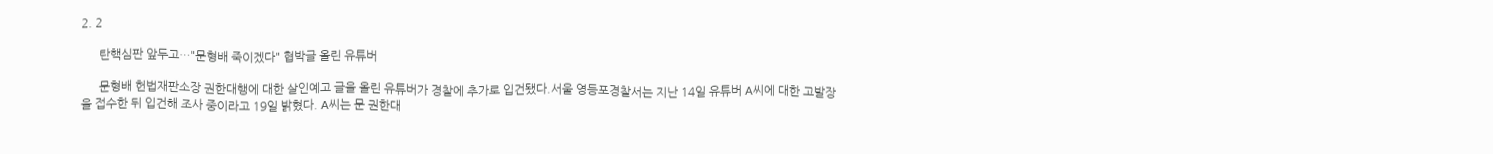2. 2

      탄핵심판 앞두고…"문형배 죽이겠다" 협박글 올린 유튜버

      문형배 헌법재판소장 권한대행에 대한 살인예고 글을 올린 유튜버가 경찰에 추가로 입건됐다.서울 영등포경찰서는 지난 14일 유튜버 A씨에 대한 고발장을 접수한 뒤 입건해 조사 중이라고 19일 밝혔다. A씨는 문 권한대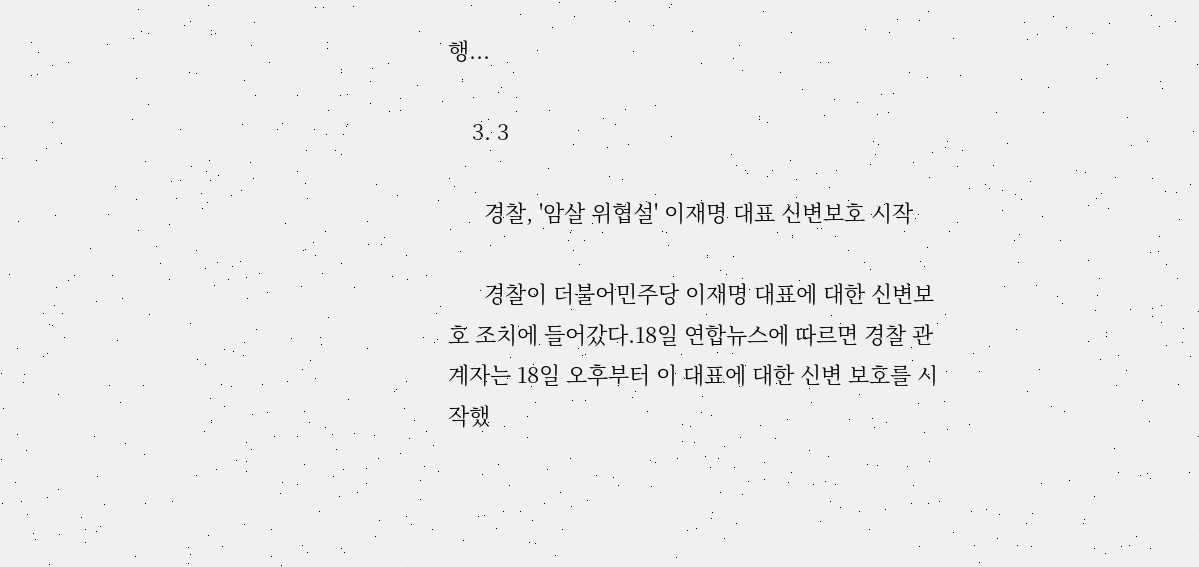행...

    3. 3

      경찰, '암살 위협설' 이재명 대표 신변보호 시작

      경찰이 더불어민주당 이재명 대표에 대한 신변보호 조치에 들어갔다.18일 연합뉴스에 따르면 경찰 관계자는 18일 오후부터 이 대표에 대한 신변 보호를 시작했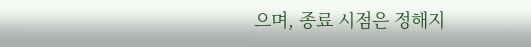으며, 종료 시점은 정해지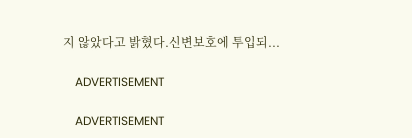지 않았다고 밝혔다.신변보호에 투입되...

    ADVERTISEMENT

    ADVERTISEMENT